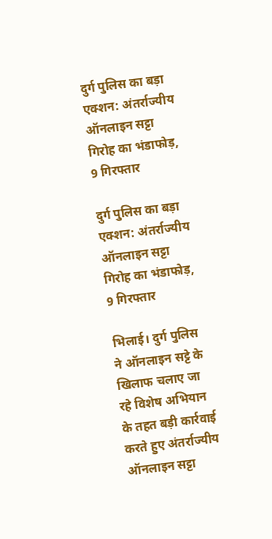दुर्ग पुलिस का बड़ा एक्शन: अंतर्राज्यीय ऑनलाइन सट्टा गिरोह का भंडाफोड़, 9 गिरफ्तार

दुर्ग पुलिस का बड़ा एक्शन: अंतर्राज्यीय ऑनलाइन सट्टा गिरोह का भंडाफोड़, 9 गिरफ्तार

भिलाई। दुर्ग पुलिस ने ऑनलाइन सट्टे के खिलाफ चलाए जा रहे विशेष अभियान के तहत बड़ी कार्रवाई करते हुए अंतर्राज्यीय ऑनलाइन सट्टा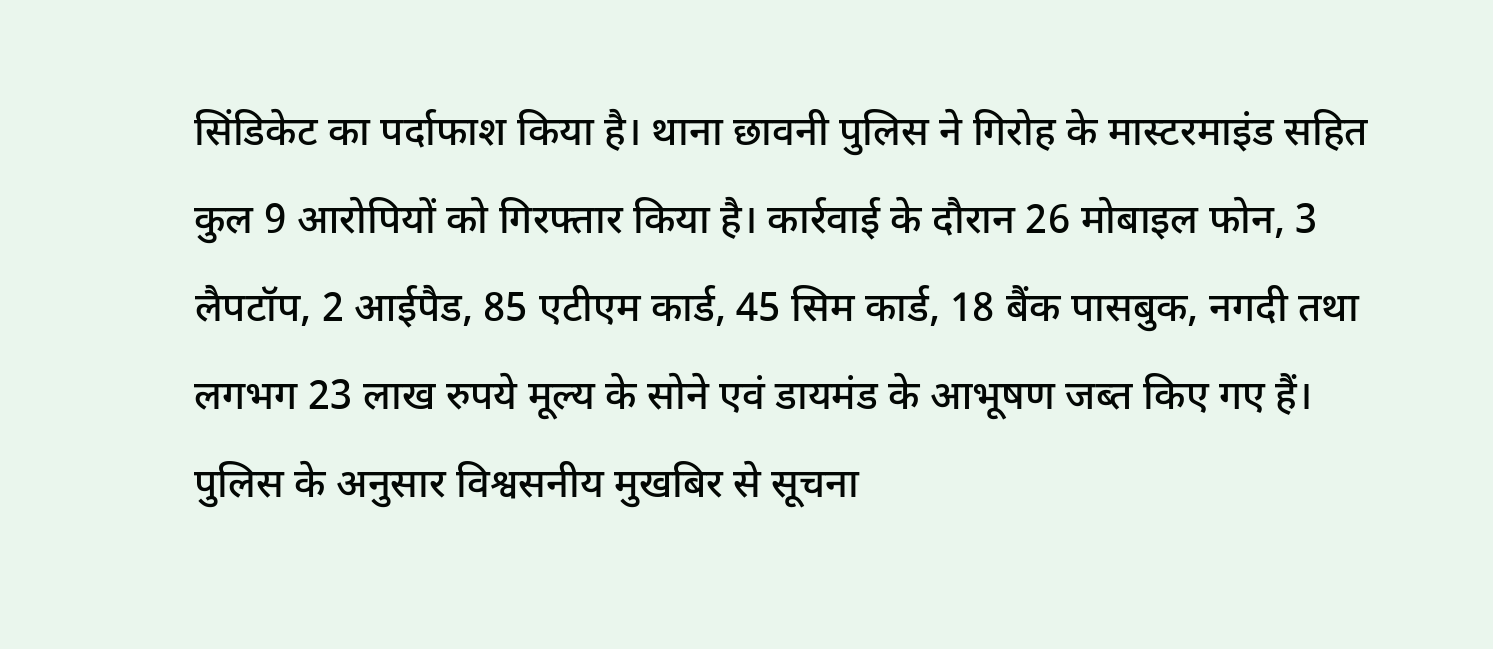सिंडिकेट का पर्दाफाश किया है। थाना छावनी पुलिस ने गिरोह के मास्टरमाइंड सहित कुल 9 आरोपियों को गिरफ्तार किया है। कार्रवाई के दौरान 26 मोबाइल फोन, 3 लैपटॉप, 2 आईपैड, 85 एटीएम कार्ड, 45 सिम कार्ड, 18 बैंक पासबुक, नगदी तथा लगभग 23 लाख रुपये मूल्य के सोने एवं डायमंड के आभूषण जब्त किए गए हैं।
पुलिस के अनुसार विश्वसनीय मुखबिर से सूचना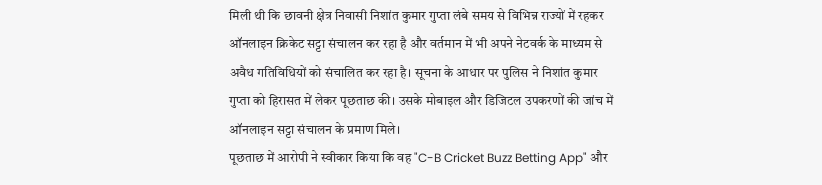मिली थी कि छावनी क्षेत्र निवासी निशांत कुमार गुप्ता लंबे समय से विभिन्न राज्यों में रहकर ऑनलाइन क्रिकेट सट्टा संचालन कर रहा है और वर्तमान में भी अपने नेटवर्क के माध्यम से अवैध गतिविधियों को संचालित कर रहा है। सूचना के आधार पर पुलिस ने निशांत कुमार गुप्ता को हिरासत में लेकर पूछताछ की। उसके मोबाइल और डिजिटल उपकरणों की जांच में ऑनलाइन सट्टा संचालन के प्रमाण मिले।
पूछताछ में आरोपी ने स्वीकार किया कि वह "C-B Cricket Buzz Betting App" और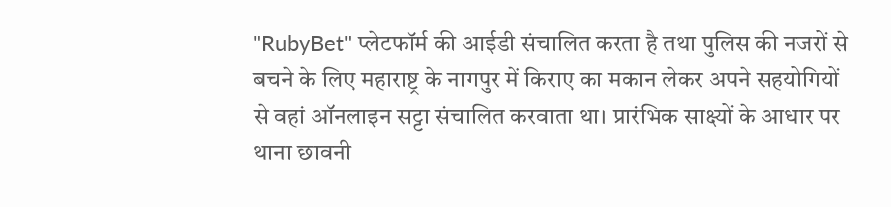"RubyBet" प्लेटफॉर्म की आईडी संचालित करता है तथा पुलिस की नजरों से बचने के लिए महाराष्ट्र के नागपुर में किराए का मकान लेकर अपने सहयोगियों से वहां ऑनलाइन सट्टा संचालित करवाता था। प्रारंभिक साक्ष्यों के आधार पर थाना छावनी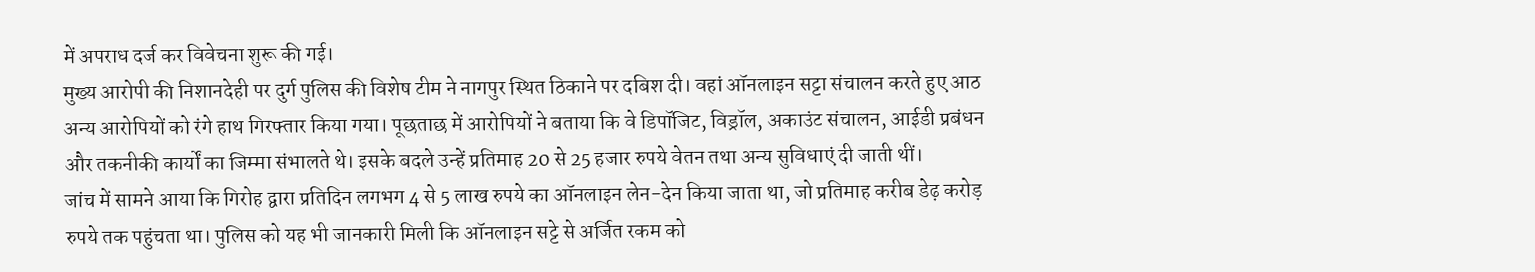में अपराध दर्ज कर विवेचना शुरू की गई।
मुख्य आरोपी की निशानदेही पर दुर्ग पुलिस की विशेष टीम ने नागपुर स्थित ठिकाने पर दबिश दी। वहां ऑनलाइन सट्टा संचालन करते हुए आठ अन्य आरोपियों को रंगे हाथ गिरफ्तार किया गया। पूछताछ में आरोपियों ने बताया कि वे डिपॉजिट, विड्रॉल, अकाउंट संचालन, आईडी प्रबंधन और तकनीकी कार्यों का जिम्मा संभालते थे। इसके बदले उन्हें प्रतिमाह 20 से 25 हजार रुपये वेतन तथा अन्य सुविधाएं दी जाती थीं।
जांच में सामने आया कि गिरोह द्वारा प्रतिदिन लगभग 4 से 5 लाख रुपये का ऑनलाइन लेन-देन किया जाता था, जो प्रतिमाह करीब डेढ़ करोड़ रुपये तक पहुंचता था। पुलिस को यह भी जानकारी मिली कि ऑनलाइन सट्टे से अर्जित रकम को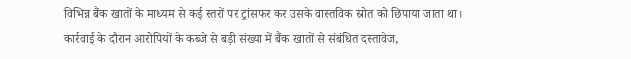विभिन्न बैंक खातों के माध्यम से कई स्तरों पर ट्रांसफर कर उसके वास्तविक स्रोत को छिपाया जाता था।
कार्रवाई के दौरान आरोपियों के कब्जे से बड़ी संख्या में बैंक खातों से संबंधित दस्तावेज,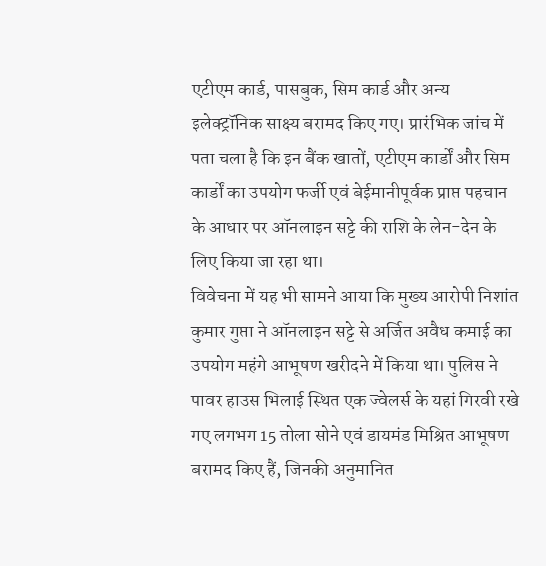एटीएम कार्ड, पासबुक, सिम कार्ड और अन्य इलेक्ट्रॉनिक साक्ष्य बरामद किए गए। प्रारंभिक जांच में पता चला है कि इन बैंक खातों, एटीएम कार्डों और सिम कार्डों का उपयोग फर्जी एवं बेईमानीपूर्वक प्राप्त पहचान के आधार पर ऑनलाइन सट्टे की राशि के लेन-देन के लिए किया जा रहा था।
विवेचना में यह भी सामने आया कि मुख्य आरोपी निशांत कुमार गुप्ता ने ऑनलाइन सट्टे से अर्जित अवैध कमाई का उपयोग महंगे आभूषण खरीदने में किया था। पुलिस ने पावर हाउस भिलाई स्थित एक ज्वेलर्स के यहां गिरवी रखे गए लगभग 15 तोला सोने एवं डायमंड मिश्रित आभूषण बरामद किए हैं, जिनकी अनुमानित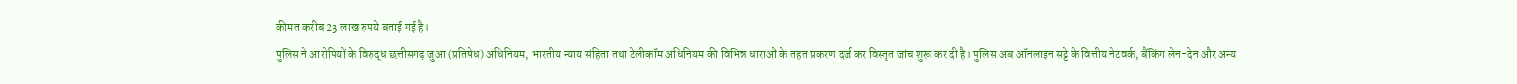कीमत करीब 23 लाख रुपये बताई गई है।
पुलिस ने आरोपियों के विरुद्ध छत्तीसगढ़ जुआ (प्रतिषेध) अधिनियम, भारतीय न्याय संहिता तथा टेलीकॉम अधिनियम की विभिन्न धाराओं के तहत प्रकरण दर्ज कर विस्तृत जांच शुरू कर दी है। पुलिस अब ऑनलाइन सट्टे के वित्तीय नेटवर्क, बैंकिंग लेन-देन और अन्य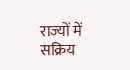राज्यों में सक्रिय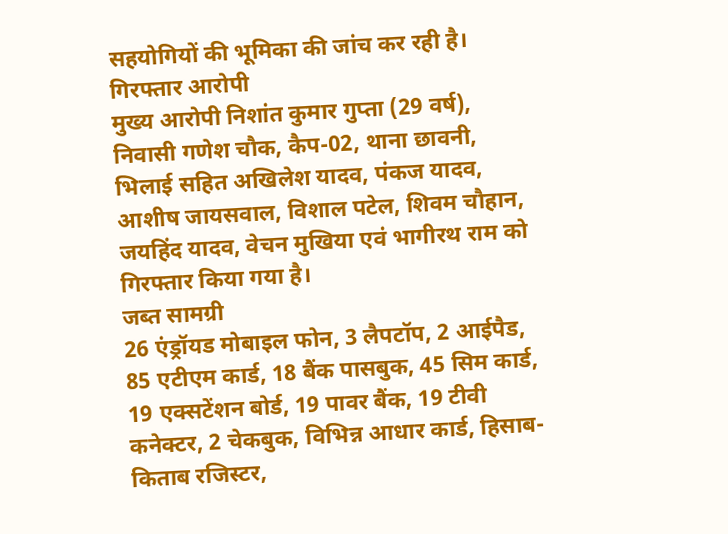सहयोगियों की भूमिका की जांच कर रही है।
गिरफ्तार आरोपी
मुख्य आरोपी निशांत कुमार गुप्ता (29 वर्ष), निवासी गणेश चौक, कैप-02, थाना छावनी, भिलाई सहित अखिलेश यादव, पंकज यादव, आशीष जायसवाल, विशाल पटेल, शिवम चौहान, जयहिंद यादव, वेचन मुखिया एवं भागीरथ राम को गिरफ्तार किया गया है।
जब्त सामग्री
26 एंड्रॉयड मोबाइल फोन, 3 लैपटॉप, 2 आईपैड, 85 एटीएम कार्ड, 18 बैंक पासबुक, 45 सिम कार्ड, 19 एक्सटेंशन बोर्ड, 19 पावर बैंक, 19 टीवी कनेक्टर, 2 चेकबुक, विभिन्न आधार कार्ड, हिसाब-किताब रजिस्टर,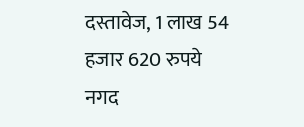दस्तावेज, 1 लाख 54 हजार 620 रुपये नगद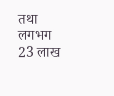तथा लगभग 23 लाख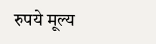रुपये मूल्य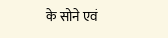के सोने एवं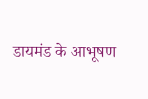डायमंड के आभूषण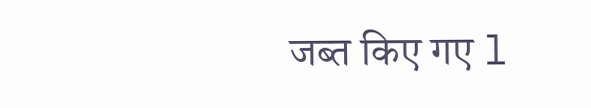जब्त किए गए l